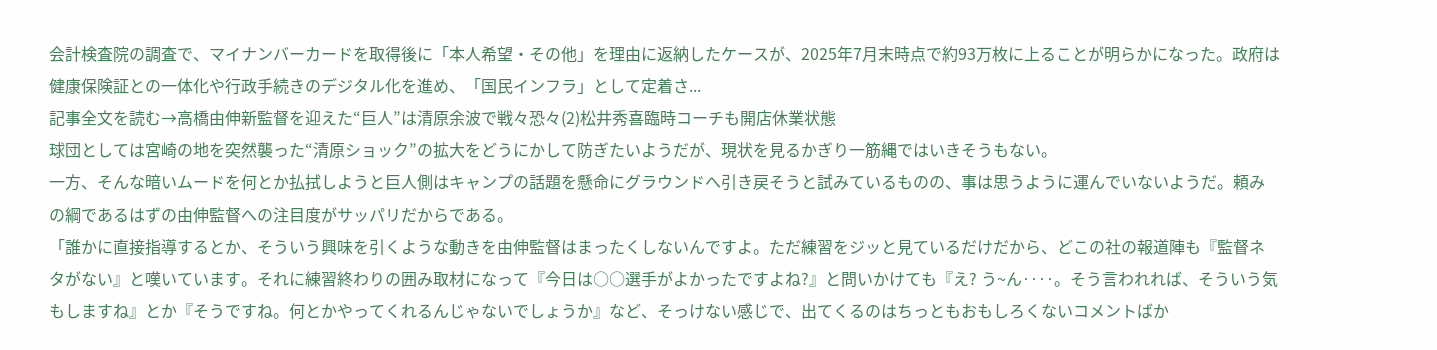会計検査院の調査で、マイナンバーカードを取得後に「本人希望・その他」を理由に返納したケースが、2025年7月末時点で約93万枚に上ることが明らかになった。政府は健康保険証との一体化や行政手続きのデジタル化を進め、「国民インフラ」として定着さ...
記事全文を読む→高橋由伸新監督を迎えた“巨人”は清原余波で戦々恐々(2)松井秀喜臨時コーチも開店休業状態
球団としては宮崎の地を突然襲った“清原ショック”の拡大をどうにかして防ぎたいようだが、現状を見るかぎり一筋縄ではいきそうもない。
一方、そんな暗いムードを何とか払拭しようと巨人側はキャンプの話題を懸命にグラウンドへ引き戻そうと試みているものの、事は思うように運んでいないようだ。頼みの綱であるはずの由伸監督への注目度がサッパリだからである。
「誰かに直接指導するとか、そういう興味を引くような動きを由伸監督はまったくしないんですよ。ただ練習をジッと見ているだけだから、どこの社の報道陣も『監督ネタがない』と嘆いています。それに練習終わりの囲み取材になって『今日は○○選手がよかったですよね?』と問いかけても『え? う~ん‥‥。そう言われれば、そういう気もしますね』とか『そうですね。何とかやってくれるんじゃないでしょうか』など、そっけない感じで、出てくるのはちっともおもしろくないコメントばか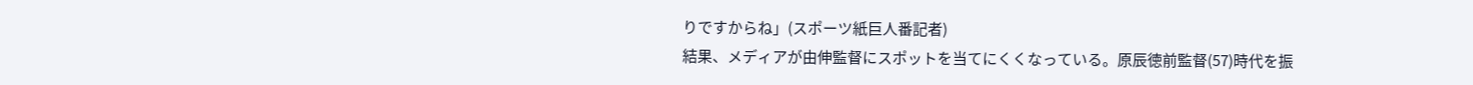りですからね」(スポーツ紙巨人番記者)
結果、メディアが由伸監督にスポットを当てにくくなっている。原辰徳前監督(57)時代を振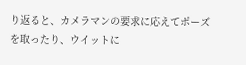り返ると、カメラマンの要求に応えてポーズを取ったり、ウイットに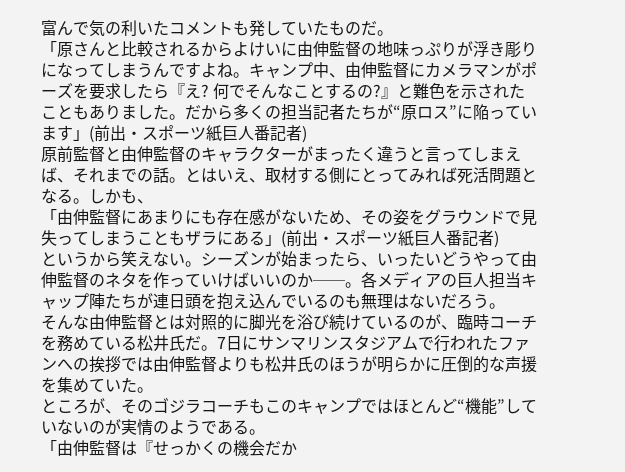富んで気の利いたコメントも発していたものだ。
「原さんと比較されるからよけいに由伸監督の地味っぷりが浮き彫りになってしまうんですよね。キャンプ中、由伸監督にカメラマンがポーズを要求したら『え? 何でそんなことするの?』と難色を示されたこともありました。だから多くの担当記者たちが“原ロス”に陥っています」(前出・スポーツ紙巨人番記者)
原前監督と由伸監督のキャラクターがまったく違うと言ってしまえば、それまでの話。とはいえ、取材する側にとってみれば死活問題となる。しかも、
「由伸監督にあまりにも存在感がないため、その姿をグラウンドで見失ってしまうこともザラにある」(前出・スポーツ紙巨人番記者)
というから笑えない。シーズンが始まったら、いったいどうやって由伸監督のネタを作っていけばいいのか──。各メディアの巨人担当キャップ陣たちが連日頭を抱え込んでいるのも無理はないだろう。
そんな由伸監督とは対照的に脚光を浴び続けているのが、臨時コーチを務めている松井氏だ。7日にサンマリンスタジアムで行われたファンへの挨拶では由伸監督よりも松井氏のほうが明らかに圧倒的な声援を集めていた。
ところが、そのゴジラコーチもこのキャンプではほとんど“機能”していないのが実情のようである。
「由伸監督は『せっかくの機会だか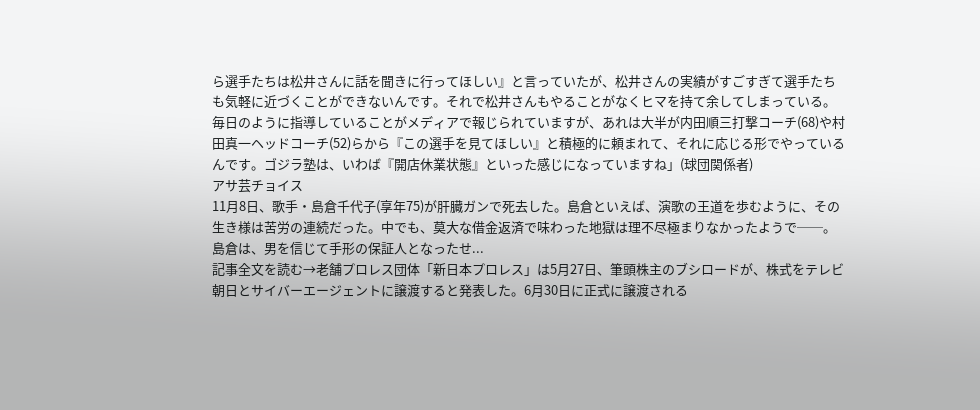ら選手たちは松井さんに話を聞きに行ってほしい』と言っていたが、松井さんの実績がすごすぎて選手たちも気軽に近づくことができないんです。それで松井さんもやることがなくヒマを持て余してしまっている。毎日のように指導していることがメディアで報じられていますが、あれは大半が内田順三打撃コーチ(68)や村田真一ヘッドコーチ(52)らから『この選手を見てほしい』と積極的に頼まれて、それに応じる形でやっているんです。ゴジラ塾は、いわば『開店休業状態』といった感じになっていますね」(球団関係者)
アサ芸チョイス
11月8日、歌手・島倉千代子(享年75)が肝臓ガンで死去した。島倉といえば、演歌の王道を歩むように、その生き様は苦労の連続だった。中でも、莫大な借金返済で味わった地獄は理不尽極まりなかったようで──。島倉は、男を信じて手形の保証人となったせ...
記事全文を読む→老舗プロレス団体「新日本プロレス」は5月27日、筆頭株主のブシロードが、株式をテレビ朝日とサイバーエージェントに譲渡すると発表した。6月30日に正式に譲渡される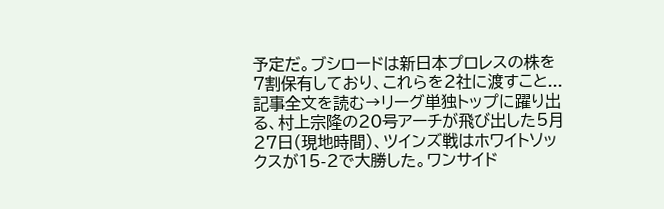予定だ。ブシロードは新日本プロレスの株を7割保有しており、これらを2社に渡すこと...
記事全文を読む→リーグ単独トップに躍り出る、村上宗隆の20号アーチが飛び出した5月27日(現地時間)、ツインズ戦はホワイトソックスが15-2で大勝した。ワンサイド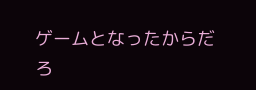ゲームとなったからだろ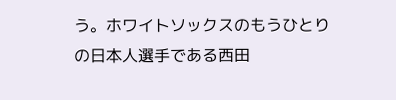う。ホワイトソックスのもうひとりの日本人選手である西田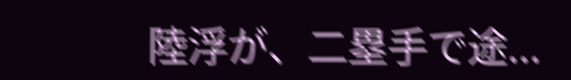陸浮が、二塁手で途...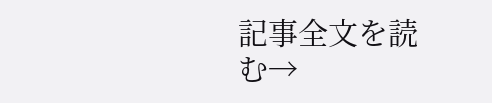記事全文を読む→